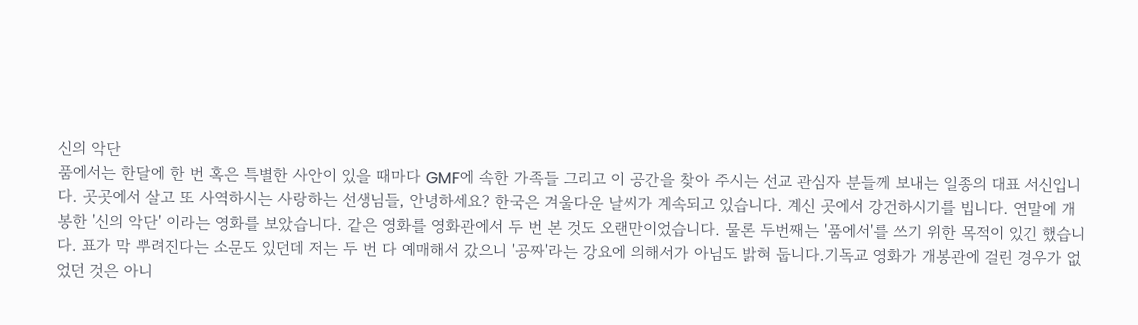신의 악단
품에서는 한달에 한 번 혹은 특별한 사안이 있을 때마다 GMF에 속한 가족들 그리고 이 공간을 찾아 주시는 선교 관심자 분들께 보내는 일종의 대표 서신입니다. 곳곳에서 살고 또 사역하시는 사랑하는 선생님들, 안녕하세요? 한국은 겨울다운 날씨가 계속되고 있습니다. 계신 곳에서 강건하시기를 빕니다. 연말에 개봉한 '신의 악단' 이라는 영화를 보았습니다. 같은 영화를 영화관에서 두 번 본 것도 오랜만이었습니다. 물론 두번째는 '품에서'를 쓰기 위한 목적이 있긴 했습니다. 표가 막 뿌려진다는 소문도 있던데 저는 두 번 다 예매해서 갔으니 '공짜'라는 강요에 의해서가 아님도 밝혀 둡니다.기독교 영화가 개봉관에 걸린 경우가 없었던 것은 아니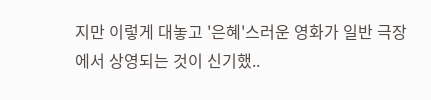지만 이렇게 대놓고 '은혜'스러운 영화가 일반 극장에서 상영되는 것이 신기했..